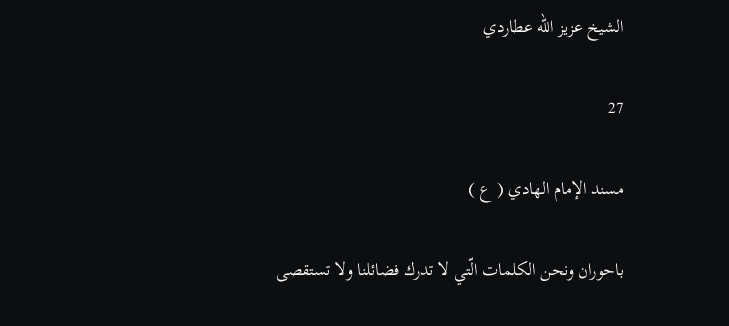الشيخ عزيز الله عطاردي

27

مسند الإمام الهادي ( ع )

باحوران ونحن الكلمات الّتي لا تدرك فضائلنا ولا تستقصى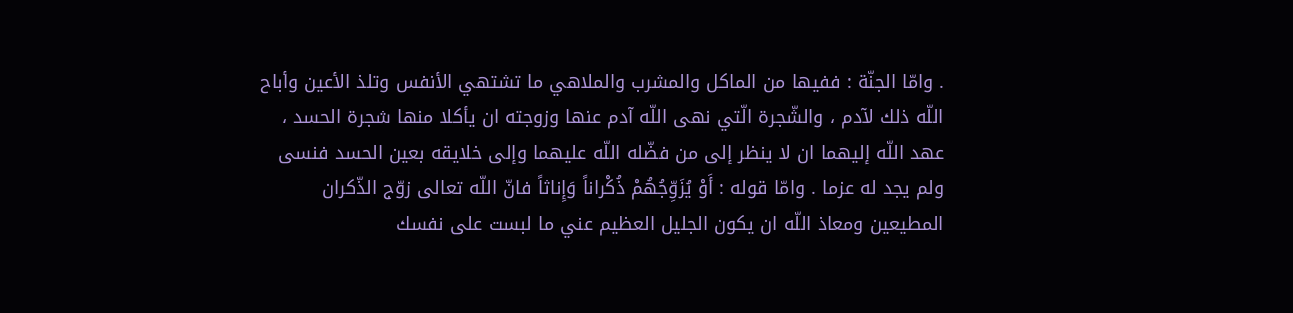. وامّا الجنّة : ففيها من الماكل والمشرب والملاهي ما تشتهي الأنفس وتلذ الأعين وأباح اللّه ذلك لآدم ، والشّجرة الّتي نهى اللّه آدم عنها وزوجته ان يأكلا منها شجرة الحسد ، عهد اللّه إليهما ان لا ينظر إلى من فضّله اللّه عليهما وإلى خلايقه بعين الحسد فنسى ولم يجد له عزما . وامّا قوله : أَوْ يُزَوِّجُهُمْ ذُكْراناً وَإِناثاً فانّ اللّه تعالى زوّج الذّكران المطيعين ومعاذ اللّه ان يكون الجليل العظيم عني ما لبست على نفسك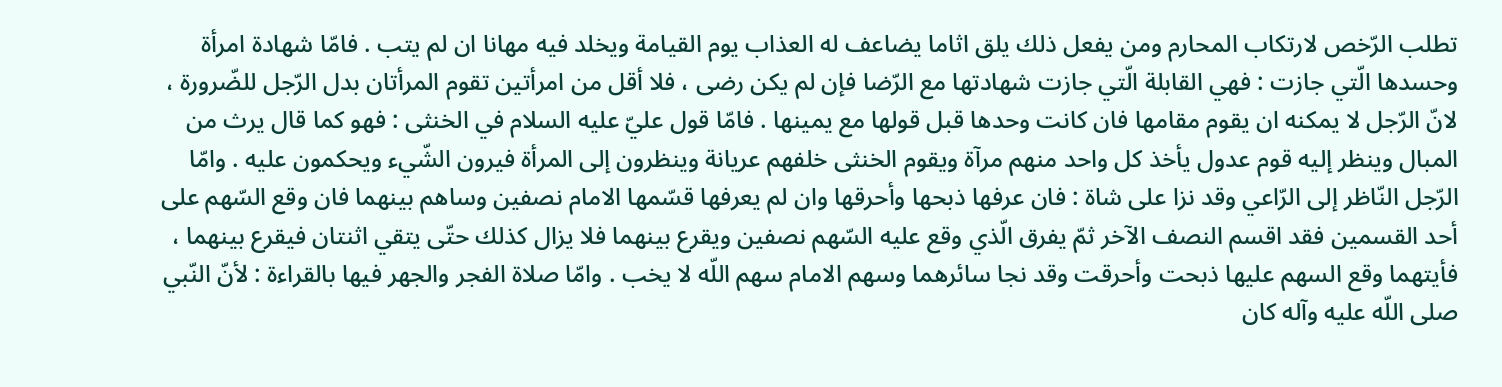تطلب الرّخص لارتكاب المحارم ومن يفعل ذلك يلق اثاما يضاعف له العذاب يوم القيامة ويخلد فيه مهانا ان لم يتب . فامّا شهادة امرأة وحسدها الّتي جازت : فهي القابلة الّتي جازت شهادتها مع الرّضا فإن لم يكن رضى ، فلا أقل من امرأتين تقوم المرأتان بدل الرّجل للضّرورة ، لانّ الرّجل لا يمكنه ان يقوم مقامها فان كانت وحدها قبل قولها مع يمينها . فامّا قول عليّ عليه السلام في الخنثى : فهو كما قال يرث من المبال وينظر إليه قوم عدول يأخذ كل واحد منهم مرآة ويقوم الخنثى خلفهم عريانة وينظرون إلى المرأة فيرون الشّيء ويحكمون عليه . وامّا الرّجل النّاظر إلى الرّاعي وقد نزا على شاة : فان عرفها ذبحها وأحرقها وان لم يعرفها قسّمها الامام نصفين وساهم بينهما فان وقع السّهم على أحد القسمين فقد اقسم النصف الآخر ثمّ يفرق الّذي وقع عليه السّهم نصفين ويقرع بينهما فلا يزال كذلك حتّى يتقي اثنتان فيقرع بينهما ، فأيتهما وقع السهم عليها ذبحت وأحرقت وقد نجا سائرهما وسهم الامام سهم اللّه لا يخب . وامّا صلاة الفجر والجهر فيها بالقراءة : لأنّ النّبي صلى اللّه عليه وآله كان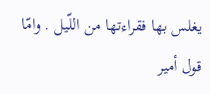يغلس بها فقراءتها من اللّيل . وامّا قول أمير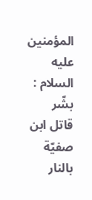المؤمنين عليه السلام : بشّر قاتل ابن صفيّة بالنار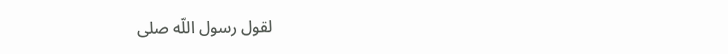لقول رسول اللّه صلى